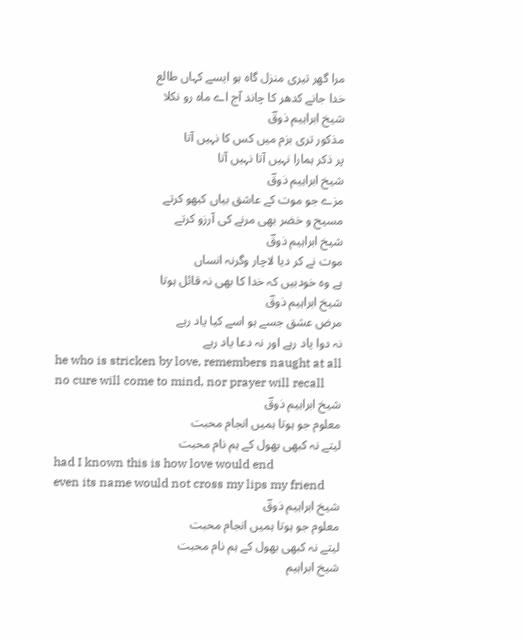مرا گھر تیری منزل گاہ ہو ایسے کہاں طالع
خدا جانے کدھر کا چاند آج اے ماہ رو نکلا
شیخ ابراہیم ذوقؔ
مذکور تری بزم میں کس کا نہیں آتا
پر ذکر ہمارا نہیں آتا نہیں آتا
شیخ ابراہیم ذوقؔ
مزے جو موت کے عاشق بیاں کبھو کرتے
مسیح و خضر بھی مرنے کی آرزو کرتے
شیخ ابراہیم ذوقؔ
موت نے کر دیا لاچار وگرنہ انساں
ہے وہ خودبیں کہ خدا کا بھی نہ قائل ہوتا
شیخ ابراہیم ذوقؔ
مرض عشق جسے ہو اسے کیا یاد رہے
نہ دوا یاد رہے اور نہ دعا یاد رہے
he who is stricken by love, remembers naught at all
no cure will come to mind, nor prayer will recall
شیخ ابراہیم ذوقؔ
معلوم جو ہوتا ہمیں انجام محبت
لیتے نہ کبھی بھول کے ہم نام محبت
had I known this is how love would end
even its name would not cross my lips my friend
شیخ ابراہیم ذوقؔ
معلوم جو ہوتا ہمیں انجام محبت
لیتے نہ کبھی بھول کے ہم نام محبت
شیخ ابراہیم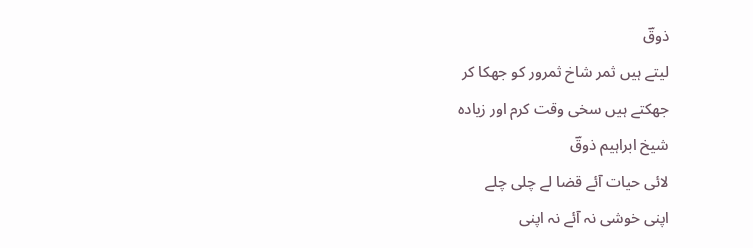ذوقؔ
لیتے ہیں ثمر شاخ ثمرور کو جھکا کر
جھکتے ہیں سخی وقت کرم اور زیادہ
شیخ ابراہیم ذوقؔ
لائی حیات آئے قضا لے چلی چلے
اپنی خوشی نہ آئے نہ اپنی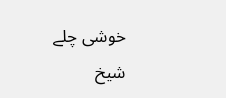خوشی چلے
شیخ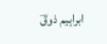ابراہیم ذوقؔ